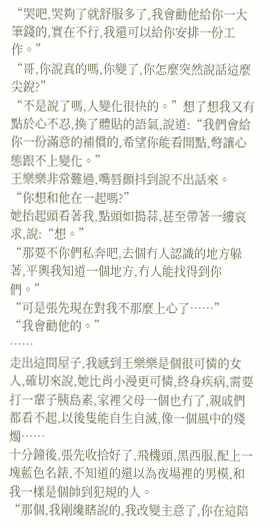“哭吧,哭夠了就舒服多了,我會勸他給你一大筆錢的,實在不行,我還可以給你安排一份工作。”
“哥,你說真的嗎,你變了,你怎麼突然說話這麼尖銳?”
“不是說了嗎,人變化很快的。”想了想我又有點於心不忍,換了體貼的語氣,說道:“我們會給你一份滿意的補償的,希望你能看開點,彆讓心態跟不上變化。”
王樂樂非常難過,嘴唇顫抖到說不出話來。
“你想和他在一起嗎?”
她抬起頭看著我,點頭如搗蒜,甚至帶著一縷哀求,說:“想。”
“那要不你們私奔吧,去個冇人認識的地方躲著,平輿我知道一個地方,冇人能找得到你們。”
“可是張先現在對我不那麼上心了……”
“我會勸他的。”
……
走出這間屋子,我感到王樂樂是個很可憐的女人,確切來說,她比肖小漫更可憐,終身疾病,需要打一輩子胰島素,家裡父母一個也冇了,親戚們都看不起,以後隻能自生自滅,像一個風中的殘燭……
十分鐘後,張先收拾好了,飛機頭,黑西服,配上一塊藍色名錶,不知道的還以為夜場裡的男模,和我一樣是個帥到犯規的人。
“那個,我剛纔瞎說的,我改變主意了,你在這陪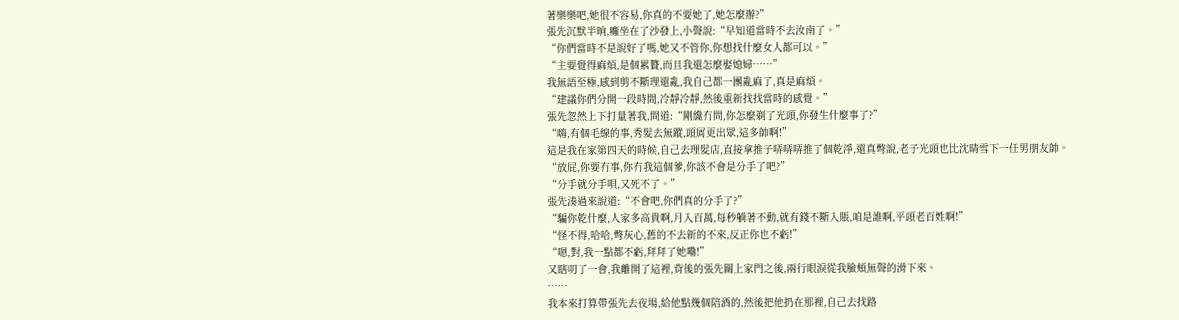著樂樂吧,她很不容易,你真的不要她了,她怎麼辦?”
張先沉默半晌,癱坐在了沙發上,小聲說:“早知道當時不去汝南了。”
“你們當時不是說好了嗎,她又不管你,你想找什麼女人都可以。”
“主要覺得麻煩,是個累贅,而且我還怎麼娶媳婦……”
我無語至極,感到剪不斷理還亂,我自己都一團亂麻了,真是麻煩。
“建議你們分開一段時間,冷靜冷靜,然後重新找找當時的感覺。”
張先忽然上下打量著我,問道:“剛纔冇問,你怎麼剃了光頭,你發生什麼事了?”
“嗨,有個毛線的事,秀髮去無蹤,頭屑更出眾,這多帥啊!”
這是我在家第四天的時候,自己去理髮店,直接拿推子哢哢哢推了個乾淨,還真彆說,老子光頭也比沈晴雪下一任男朋友帥。
“放屁,你要冇事,你冇我這個爹,你該不會是分手了吧?”
“分手就分手唄,又死不了。”
張先湊過來說道:“不會吧,你們真的分手了?”
“騙你乾什麼,人家多高貴啊,月入百萬,每秒躺著不動,就有錢不斷入賬,咱是誰啊,平頭老百姓啊!”
“怪不得,哈哈,彆灰心,舊的不去新的不來,反正你也不虧!”
“嗯,對,我一點都不虧,拜拜了她嘞!”
又瞎叨了一會,我離開了這裡,背後的張先關上家門之後,兩行眼淚從我臉頰無聲的滑下來。
……
我本來打算帶張先去夜場,給他點幾個陪酒的,然後把他扔在那裡,自己去找路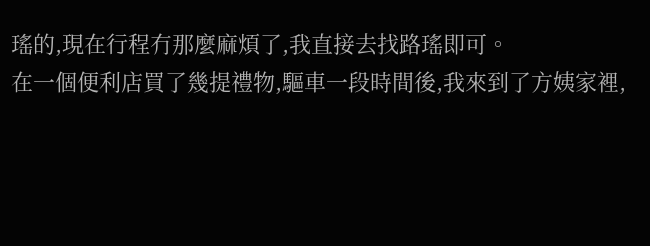瑤的,現在行程冇那麼麻煩了,我直接去找路瑤即可。
在一個便利店買了幾提禮物,驅車一段時間後,我來到了方姨家裡,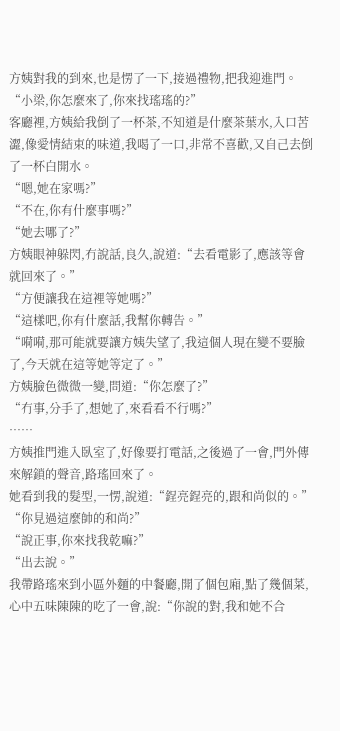方姨對我的到來,也是愣了一下,接過禮物,把我迎進門。
“小梁,你怎麼來了,你來找瑤瑤的?”
客廳裡,方姨給我倒了一杯茶,不知道是什麼茶葉水,入口苦澀,像愛情結束的味道,我喝了一口,非常不喜歡,又自己去倒了一杯白開水。
“嗯,她在家嗎?”
“不在,你有什麼事嗎?”
“她去哪了?”
方姨眼神躲閃,冇說話,良久,說道:“去看電影了,應該等會就回來了。”
“方便讓我在這裡等她嗎?”
“這樣吧,你有什麼話,我幫你轉告。”
“嗬嗬,那可能就要讓方姨失望了,我這個人現在變不要臉了,今天就在這等她等定了。”
方姨臉色微微一變,問道:“你怎麼了?”
“冇事,分手了,想她了,來看看不行嗎?”
……
方姨推門進入臥室了,好像要打電話,之後過了一會,門外傳來解鎖的聲音,路瑤回來了。
她看到我的髮型,一愣,說道:“鋥亮鋥亮的,跟和尚似的。”
“你見過這麼帥的和尚?”
“說正事,你來找我乾嘛?”
“出去說。”
我帶路瑤來到小區外麵的中餐廳,開了個包廂,點了幾個菜,心中五味陳陳的吃了一會,說:“你說的對,我和她不合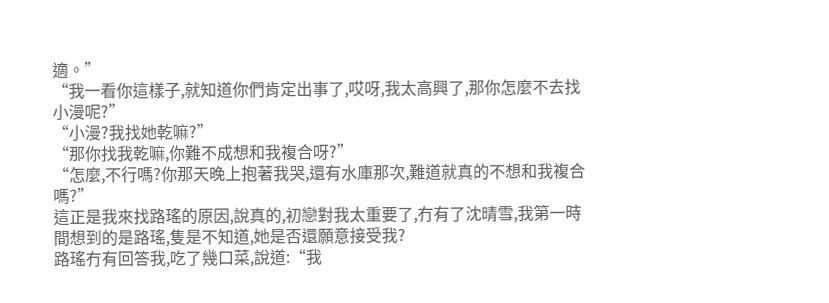適。”
“我一看你這樣子,就知道你們肯定出事了,哎呀,我太高興了,那你怎麼不去找小漫呢?”
“小漫?我找她乾嘛?”
“那你找我乾嘛,你難不成想和我複合呀?”
“怎麼,不行嗎?你那天晚上抱著我哭,還有水庫那次,難道就真的不想和我複合嗎?”
這正是我來找路瑤的原因,說真的,初戀對我太重要了,冇有了沈晴雪,我第一時間想到的是路瑤,隻是不知道,她是否還願意接受我?
路瑤冇有回答我,吃了幾口菜,說道:“我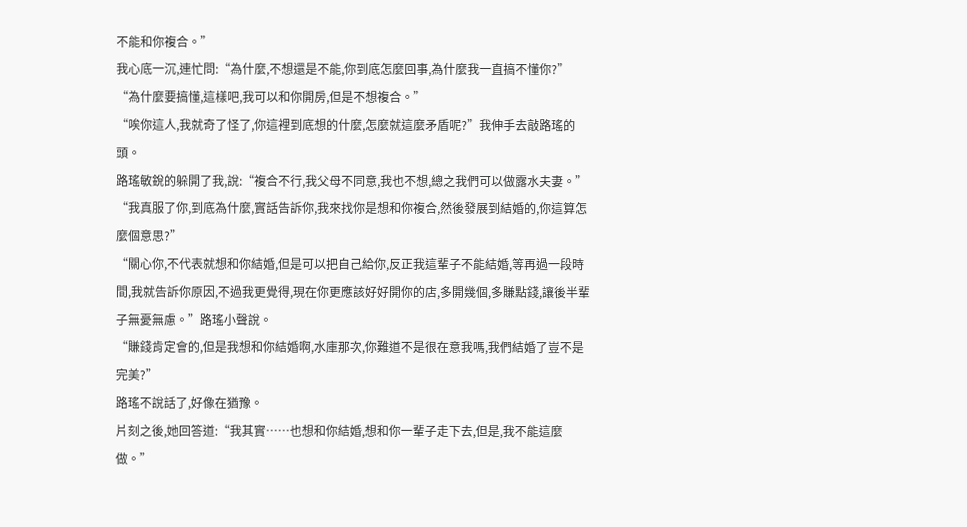不能和你複合。”
我心底一沉,連忙問:“為什麼,不想還是不能,你到底怎麼回事,為什麼我一直搞不懂你?”
“為什麼要搞懂,這樣吧,我可以和你開房,但是不想複合。”
“唉你這人,我就奇了怪了,你這裡到底想的什麼,怎麼就這麼矛盾呢?”我伸手去敲路瑤的頭。
路瑤敏銳的躲開了我,說:“複合不行,我父母不同意,我也不想,總之我們可以做露水夫妻。”
“我真服了你,到底為什麼,實話告訴你,我來找你是想和你複合,然後發展到結婚的,你這算怎麼個意思?”
“關心你,不代表就想和你結婚,但是可以把自己給你,反正我這輩子不能結婚,等再過一段時間,我就告訴你原因,不過我更覺得,現在你更應該好好開你的店,多開幾個,多賺點錢,讓後半輩子無憂無慮。”路瑤小聲說。
“賺錢肯定會的,但是我想和你結婚啊,水庫那次,你難道不是很在意我嗎,我們結婚了豈不是完美?”
路瑤不說話了,好像在猶豫。
片刻之後,她回答道:“我其實……也想和你結婚,想和你一輩子走下去,但是,我不能這麼做。”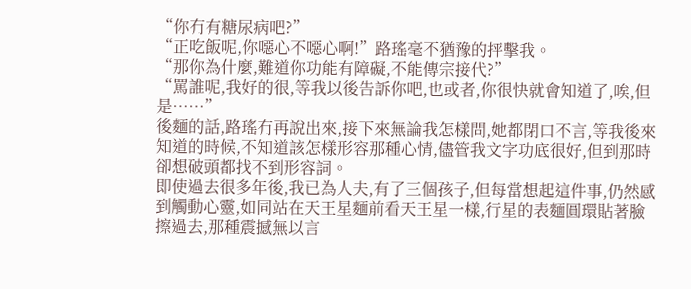“你冇有糖尿病吧?”
“正吃飯呢,你噁心不噁心啊!”路瑤毫不猶豫的抨擊我。
“那你為什麼,難道你功能有障礙,不能傳宗接代?”
“罵誰呢,我好的很,等我以後告訴你吧,也或者,你很快就會知道了,唉,但是……”
後麵的話,路瑤冇再說出來,接下來無論我怎樣問,她都閉口不言,等我後來知道的時候,不知道該怎樣形容那種心情,儘管我文字功底很好,但到那時卻想破頭都找不到形容詞。
即使過去很多年後,我已為人夫,有了三個孩子,但每當想起這件事,仍然感到觸動心靈,如同站在天王星麵前看天王星一樣,行星的表麵圓環貼著臉擦過去,那種震撼無以言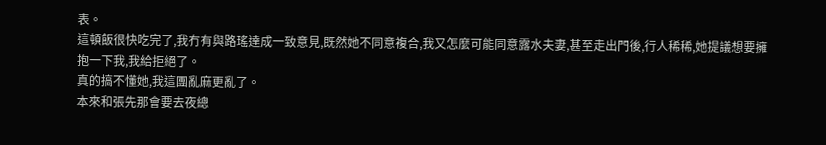表。
這頓飯很快吃完了,我冇有與路瑤達成一致意見,既然她不同意複合,我又怎麼可能同意露水夫妻,甚至走出門後,行人稀稀,她提議想要擁抱一下我,我給拒絕了。
真的搞不懂她,我這團亂麻更亂了。
本來和張先那會要去夜總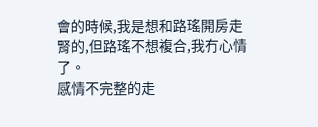會的時候,我是想和路瑤開房走腎的,但路瑤不想複合,我冇心情了。
感情不完整的走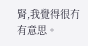腎,我覺得很冇有意思。